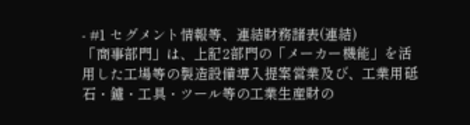- #1 セグメント情報等、連結財務諸表(連結)
「商事部門」は、上記2部門の「メーカー機能」を活用した工場等の製造設備導入提案営業及び、工業用砥石・鑢・工具・ツール等の工業生産財の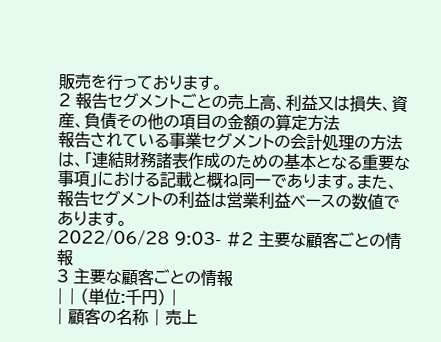販売を行っております。
2 報告セグメントごとの売上高、利益又は損失、資産、負債その他の項目の金額の算定方法
報告されている事業セグメントの会計処理の方法は、「連結財務諸表作成のための基本となる重要な事項」における記載と概ね同一であります。また、報告セグメントの利益は営業利益ベースの数値であります。
2022/06/28 9:03- #2 主要な顧客ごとの情報
3 主要な顧客ごとの情報
| | (単位:千円) |
| 顧客の名称 | 売上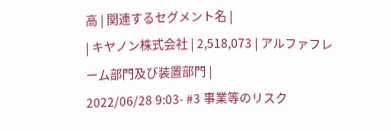高 | 関連するセグメント名 |
| キヤノン株式会社 | 2,518,073 | アルファフレーム部門及び装置部門 |
2022/06/28 9:03- #3 事業等のリスク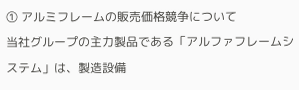① アルミフレームの販売価格競争について
当社グループの主力製品である「アルファフレームシステム」は、製造設備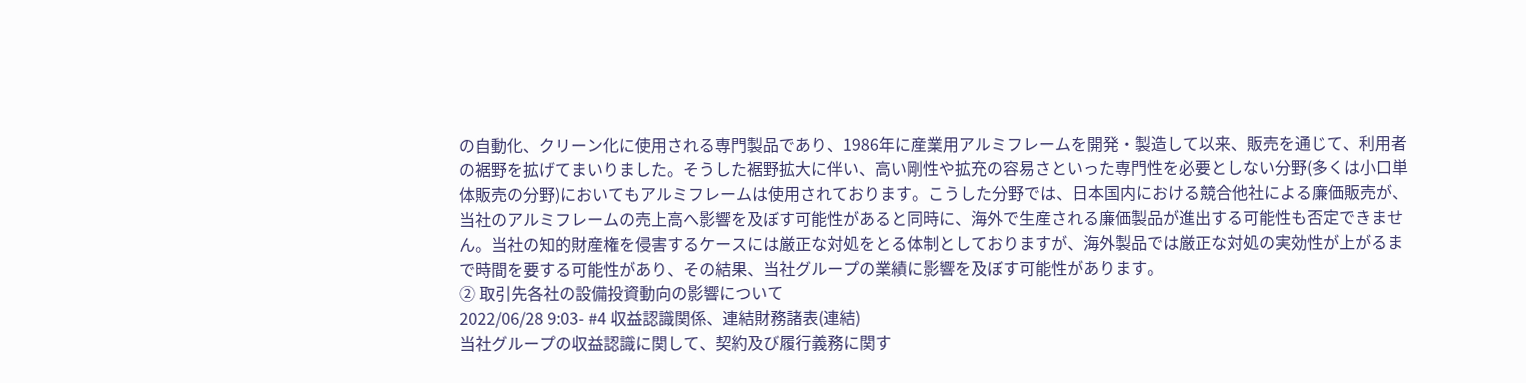の自動化、クリーン化に使用される専門製品であり、1986年に産業用アルミフレームを開発・製造して以来、販売を通じて、利用者の裾野を拡げてまいりました。そうした裾野拡大に伴い、高い剛性や拡充の容易さといった専門性を必要としない分野(多くは小口単体販売の分野)においてもアルミフレームは使用されております。こうした分野では、日本国内における競合他社による廉価販売が、当社のアルミフレームの売上高へ影響を及ぼす可能性があると同時に、海外で生産される廉価製品が進出する可能性も否定できません。当社の知的財産権を侵害するケースには厳正な対処をとる体制としておりますが、海外製品では厳正な対処の実効性が上がるまで時間を要する可能性があり、その結果、当社グループの業績に影響を及ぼす可能性があります。
② 取引先各社の設備投資動向の影響について
2022/06/28 9:03- #4 収益認識関係、連結財務諸表(連結)
当社グループの収益認識に関して、契約及び履行義務に関す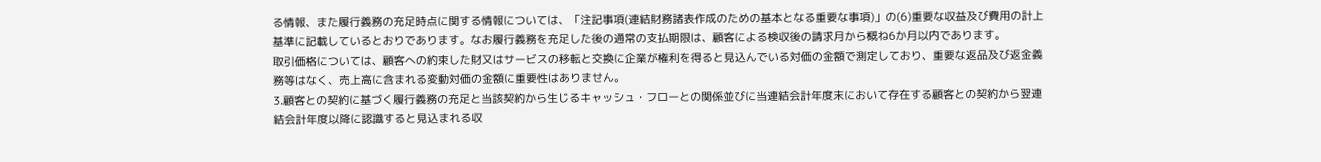る情報、また履行義務の充足時点に関する情報については、「注記事項(連結財務諸表作成のための基本となる重要な事項)」の(6)重要な収益及び費用の計上基準に記載しているとおりであります。なお履行義務を充足した後の通常の支払期限は、顧客による検収後の請求月から概ね6か月以内であります。
取引価格については、顧客への約束した財又はサービスの移転と交換に企業が権利を得ると見込んでいる対価の金額で測定しており、重要な返品及び返金義務等はなく、売上高に含まれる変動対価の金額に重要性はありません。
3.顧客との契約に基づく履行義務の充足と当該契約から生じるキャッシュ・フローとの関係並びに当連結会計年度末において存在する顧客との契約から翌連結会計年度以降に認識すると見込まれる収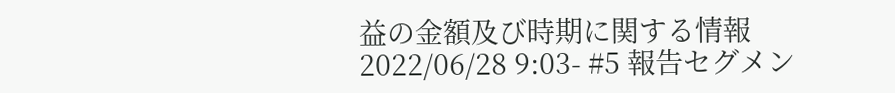益の金額及び時期に関する情報
2022/06/28 9:03- #5 報告セグメン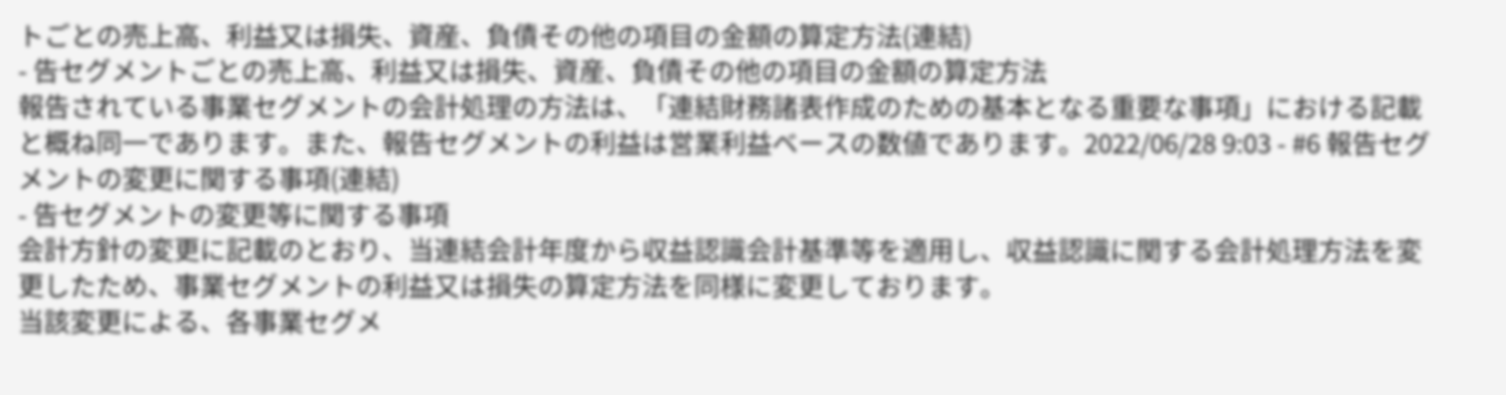トごとの売上高、利益又は損失、資産、負債その他の項目の金額の算定方法(連結)
- 告セグメントごとの売上高、利益又は損失、資産、負債その他の項目の金額の算定方法
報告されている事業セグメントの会計処理の方法は、「連結財務諸表作成のための基本となる重要な事項」における記載と概ね同一であります。また、報告セグメントの利益は営業利益ベースの数値であります。2022/06/28 9:03 - #6 報告セグメントの変更に関する事項(連結)
- 告セグメントの変更等に関する事項
会計方針の変更に記載のとおり、当連結会計年度から収益認識会計基準等を適用し、収益認識に関する会計処理方法を変更したため、事業セグメントの利益又は損失の算定方法を同様に変更しております。
当該変更による、各事業セグメ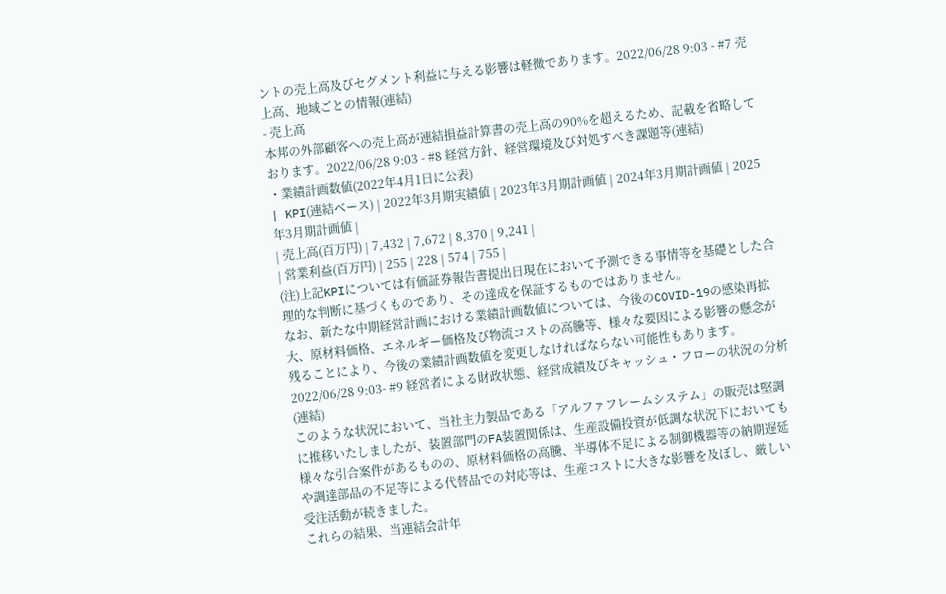ントの売上高及びセグメント利益に与える影響は軽微であります。2022/06/28 9:03 - #7 売上高、地域ごとの情報(連結)
- 売上高
本邦の外部顧客への売上高が連結損益計算書の売上高の90%を超えるため、記載を省略しております。2022/06/28 9:03 - #8 経営方針、経営環境及び対処すべき課題等(連結)
・業績計画数値(2022年4月1日に公表)
| KPI(連結ベース) | 2022年3月期実績値 | 2023年3月期計画値 | 2024年3月期計画値 | 2025年3月期計画値 |
| 売上高(百万円) | 7,432 | 7,672 | 8,370 | 9,241 |
| 営業利益(百万円) | 255 | 228 | 574 | 755 |
(注)上記KPIについては有価証券報告書提出日現在において予測できる事情等を基礎とした合理的な判断に基づくものであり、その達成を保証するものではありません。
なお、新たな中期経営計画における業績計画数値については、今後のCOVID-19の感染再拡大、原材料価格、エネルギー価格及び物流コストの高騰等、様々な要因による影響の懸念が残ることにより、今後の業績計画数値を変更しなければならない可能性もあります。
2022/06/28 9:03- #9 経営者による財政状態、経営成績及びキャッシュ・フローの状況の分析(連結)
このような状況において、当社主力製品である「アルファフレームシステム」の販売は堅調に推移いたしましたが、装置部門のFA装置関係は、生産設備投資が低調な状況下においても様々な引合案件があるものの、原材料価格の高騰、半導体不足による制御機器等の納期遅延や調達部品の不足等による代替品での対応等は、生産コストに大きな影響を及ぼし、厳しい受注活動が続きました。
これらの結果、当連結会計年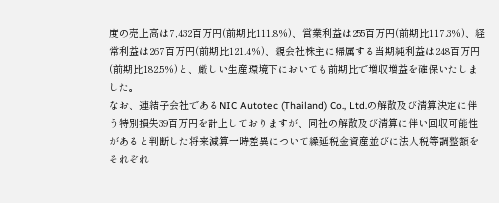度の売上高は7,432百万円(前期比111.8%)、営業利益は255百万円(前期比117.3%)、経常利益は267百万円(前期比121.4%)、親会社株主に帰属する当期純利益は248百万円(前期比182.5%)と、厳しい生産環境下においても前期比で増収増益を確保いたしました。
なお、連結子会社であるNIC Autotec (Thailand) Co., Ltd.の解散及び清算決定に伴う特別損失39百万円を計上しておりますが、同社の解散及び清算に伴い回収可能性があると判断した将来減算一時差異について繰延税金資産並びに法人税等調整額をそれぞれ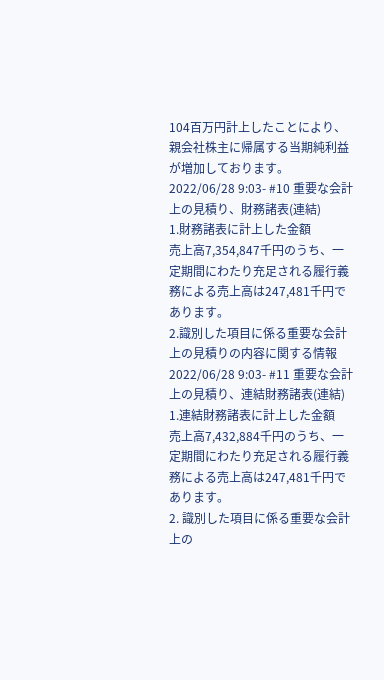104百万円計上したことにより、親会社株主に帰属する当期純利益が増加しております。
2022/06/28 9:03- #10 重要な会計上の見積り、財務諸表(連結)
1.財務諸表に計上した金額
売上高7,354,847千円のうち、一定期間にわたり充足される履行義務による売上高は247,481千円であります。
2.識別した項目に係る重要な会計上の見積りの内容に関する情報
2022/06/28 9:03- #11 重要な会計上の見積り、連結財務諸表(連結)
1.連結財務諸表に計上した金額
売上高7,432,884千円のうち、一定期間にわたり充足される履行義務による売上高は247,481千円であります。
2. 識別した項目に係る重要な会計上の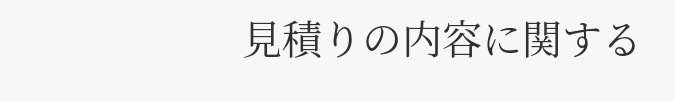見積りの内容に関する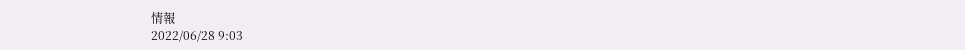情報
2022/06/28 9:03